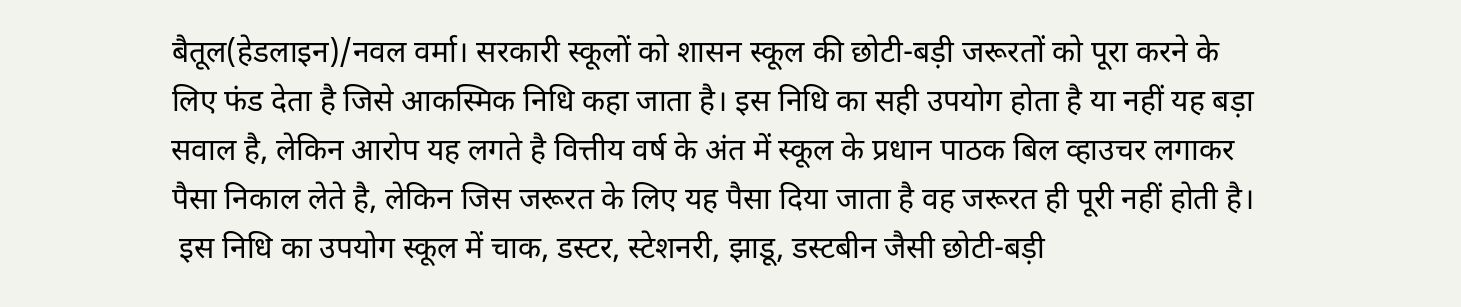बैतूल(हेडलाइन)/नवल वर्मा। सरकारी स्कूलों को शासन स्कूल की छोटी-बड़ी जरूरतों को पूरा करने के लिए फंड देता है जिसे आकस्मिक निधि कहा जाता है। इस निधि का सही उपयोग होता है या नहीं यह बड़ा सवाल है, लेकिन आरोप यह लगते है वित्तीय वर्ष के अंत में स्कूल के प्रधान पाठक बिल व्हाउचर लगाकर पैसा निकाल लेते है, लेकिन जिस जरूरत के लिए यह पैसा दिया जाता है वह जरूरत ही पूरी नहीं होती है।
 इस निधि का उपयोग स्कूल में चाक, डस्टर, स्टेशनरी, झाडू, डस्टबीन जैसी छोटी-बड़ी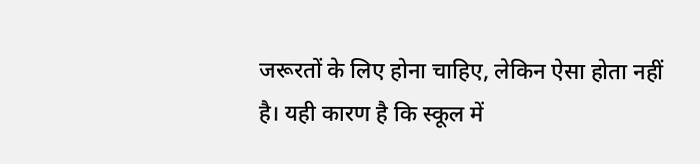जरूरतों के लिए होना चाहिए, लेकिन ऐसा होता नहीं है। यही कारण है कि स्कूल में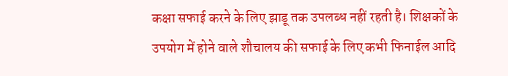कक्षा सफाई करने के लिए झाडू तक उपलब्ध नहीं रहती है। शिक्षकों के उपयोग में होने वाले शौचालय की सफाई के लिए कभी फिनाईल आदि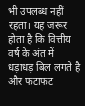भी उपलब्ध नहीं रहता। यह जरूर होता है कि वित्तीय वर्ष के अंत में धड़ाधड़ बिल लगते है और फटाफट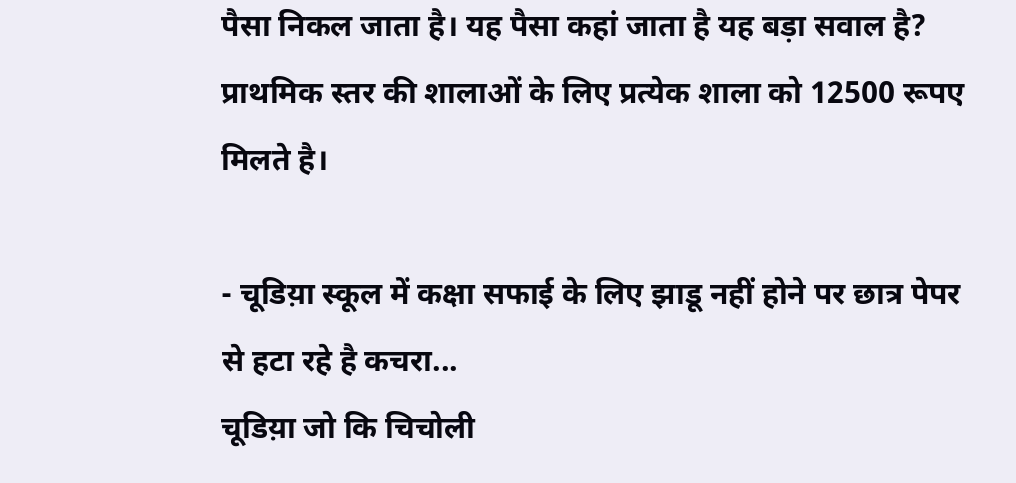पैसा निकल जाता है। यह पैसा कहां जाता है यह बड़ा सवाल है? प्राथमिक स्तर की शालाओं के लिए प्रत्येक शाला को 12500 रूपए मिलते है।

- चूडिय़ा स्कूल में कक्षा सफाई के लिए झाडू नहीं होने पर छात्र पेपर से हटा रहे है कचरा...
चूडिय़ा जो कि चिचोली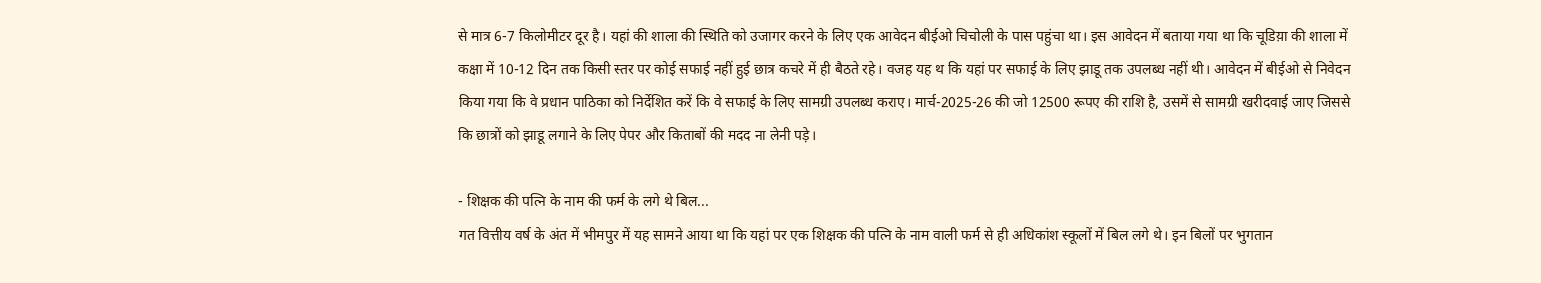से मात्र 6-7 किलोमीटर दूर है। यहां की शाला की स्थिति को उजागर करने के लिए एक आवेदन बीईओ चिचोली के पास पहुंचा था। इस आवेदन में बताया गया था कि चूडिय़ा की शाला में कक्षा में 10-12 दिन तक किसी स्तर पर कोई सफाई नहीं हुई छात्र कचरे में ही बैठते रहे। वजह यह थ कि यहां पर सफाई के लिए झाडू तक उपलब्ध नहीं थी। आवेदन में बीईओ से निवेदन किया गया कि वे प्रधान पाठिका को निर्देशित करें कि वे सफाई के लिए सामग्री उपलब्ध कराए। मार्च-2025-26 की जो 12500 रूपए की राशि है, उसमें से सामग्री खरीदवाई जाए जिससे कि छात्रों को झाडू लगाने के लिए पेपर और किताबों की मदद ना लेनी पड़े।

- शिक्षक की पत्नि के नाम की फर्म के लगे थे बिल...
गत वित्तीय वर्ष के अंत में भीमपुर में यह सामने आया था कि यहां पर एक शिक्षक की पत्नि के नाम वाली फर्म से ही अधिकांश स्कूलों में बिल लगे थे। इन बिलों पर भुगतान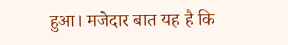हुआ। मजेदार बात यह है कि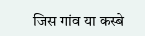जिस गांव या कस्बे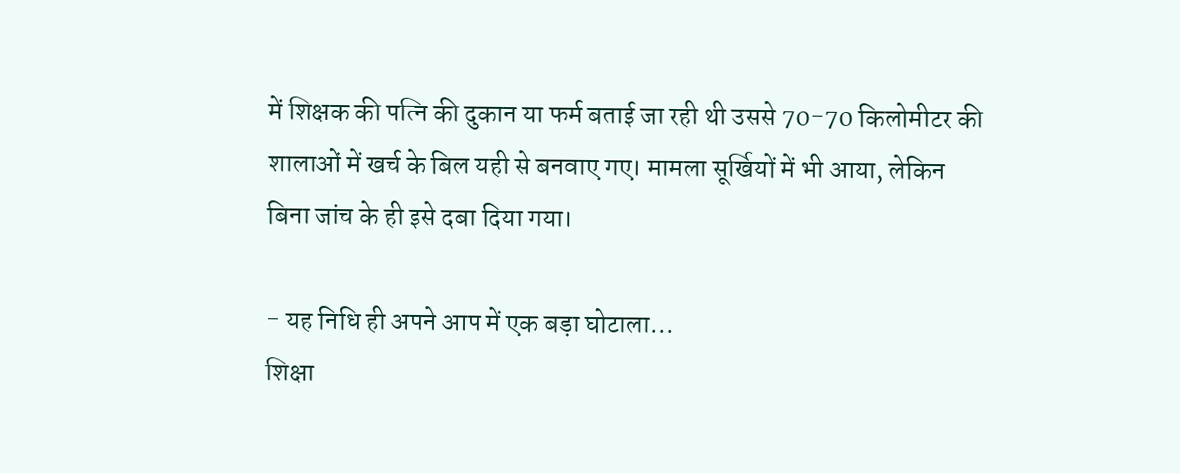में शिक्षक की पत्नि की दुकान या फर्म बताई जा रही थी उससे 70-70 किलोमीटर की शालाओं में खर्च के बिल यही से बनवाए गए। मामला सूर्खियों में भी आया, लेकिन बिना जांच के ही इसे दबा दिया गया।

- यह निधि ही अपने आप में एक बड़ा घोटाला...
शिक्षा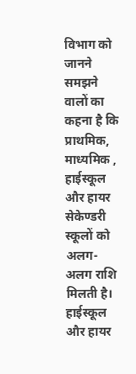विभाग को जानने समझने वालों का कहना है कि प्राथमिक, माध्यमिक , हाईस्कूल और हायर सेकेण्डरी स्कूलों को अलग-अलग राशि मिलती है। हाईस्कूल और हायर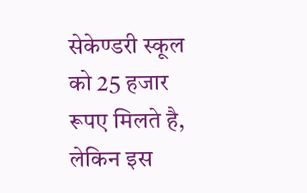सेकेण्डरी स्कूल को 25 हजार रूपए मिलते है, लेकिन इस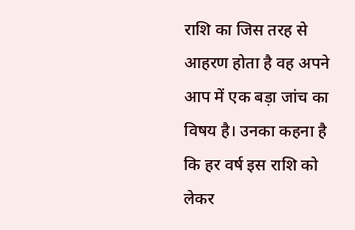राशि का जिस तरह से आहरण होता है वह अपने आप में एक बड़ा जांच का विषय है। उनका कहना है कि हर वर्ष इस राशि को लेकर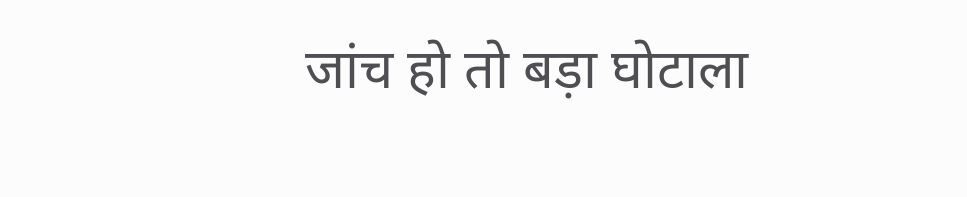जांच हो तो बड़ा घोटाला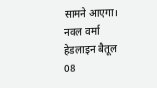सामने आएगा।
नवल वर्मा हेडलाइन बैतूल 08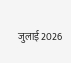जुलाई 2026